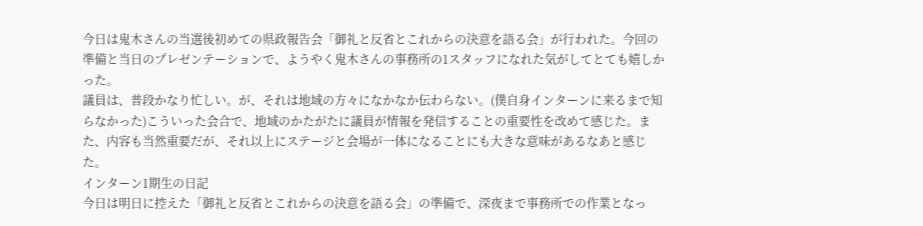今日は鬼木さんの当選後初めての県政報告会「御礼と反省とこれからの決意を語る会」が行われた。今回の準備と当日のプレゼンテーションで、ようやく鬼木さんの事務所の1スタッフになれた気がしてとても嬉しかった。
議員は、普段かなり忙しい。が、それは地域の方々になかなか伝わらない。(僕自身インターンに来るまで知らなかった)こういった会合で、地域のかたがたに議員が情報を発信することの重要性を改めて感じた。また、内容も当然重要だが、それ以上にステージと会場が一体になることにも大きな意味があるなあと感じた。
インターン1期生の日記
今日は明日に控えた「御礼と反省とこれからの決意を語る会」の準備で、深夜まで事務所での作業となっ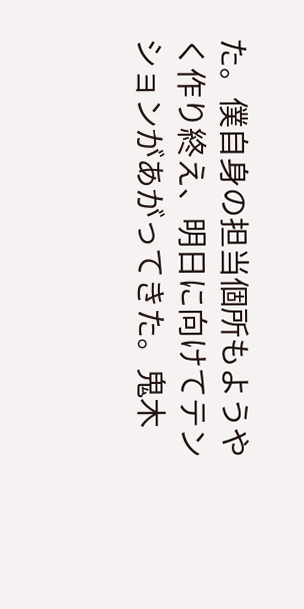た。僕自身の担当個所もようやく作り終え、明日に向けてテンションがあがってきた。鬼木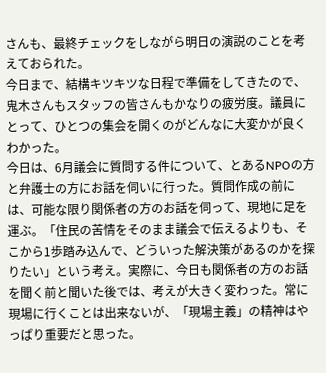さんも、最終チェックをしながら明日の演説のことを考えておられた。
今日まで、結構キツキツな日程で準備をしてきたので、鬼木さんもスタッフの皆さんもかなりの疲労度。議員にとって、ひとつの集会を開くのがどんなに大変かが良くわかった。
今日は、6月議会に質問する件について、とあるNPOの方と弁護士の方にお話を伺いに行った。質問作成の前には、可能な限り関係者の方のお話を伺って、現地に足を運ぶ。「住民の苦情をそのまま議会で伝えるよりも、そこから1歩踏み込んで、どういった解決策があるのかを探りたい」という考え。実際に、今日も関係者の方のお話を聞く前と聞いた後では、考えが大きく変わった。常に現場に行くことは出来ないが、「現場主義」の精神はやっぱり重要だと思った。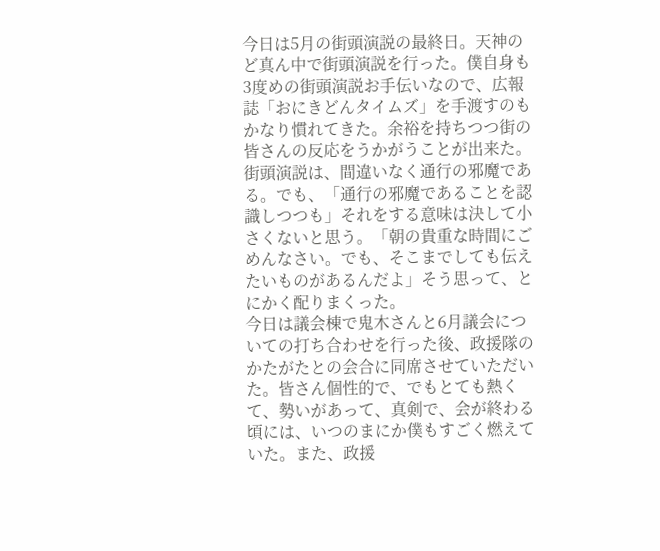今日は5月の街頭演説の最終日。天神のど真ん中で街頭演説を行った。僕自身も3度めの街頭演説お手伝いなので、広報誌「おにきどんタイムズ」を手渡すのもかなり慣れてきた。余裕を持ちつつ街の皆さんの反応をうかがうことが出来た。街頭演説は、間違いなく通行の邪魔である。でも、「通行の邪魔であることを認識しつつも」それをする意味は決して小さくないと思う。「朝の貴重な時間にごめんなさい。でも、そこまでしても伝えたいものがあるんだよ」そう思って、とにかく配りまくった。
今日は議会棟で鬼木さんと6月議会についての打ち合わせを行った後、政援隊のかたがたとの会合に同席させていただいた。皆さん個性的で、でもとても熱くて、勢いがあって、真剣で、会が終わる頃には、いつのまにか僕もすごく燃えていた。また、政援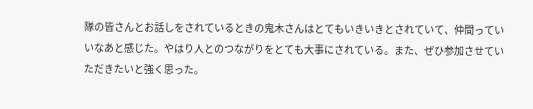隊の皆さんとお話しをされているときの鬼木さんはとてもいきいきとされていて、仲間っていいなあと感じた。やはり人とのつながりをとても大事にされている。また、ぜひ参加させていただきたいと強く思った。